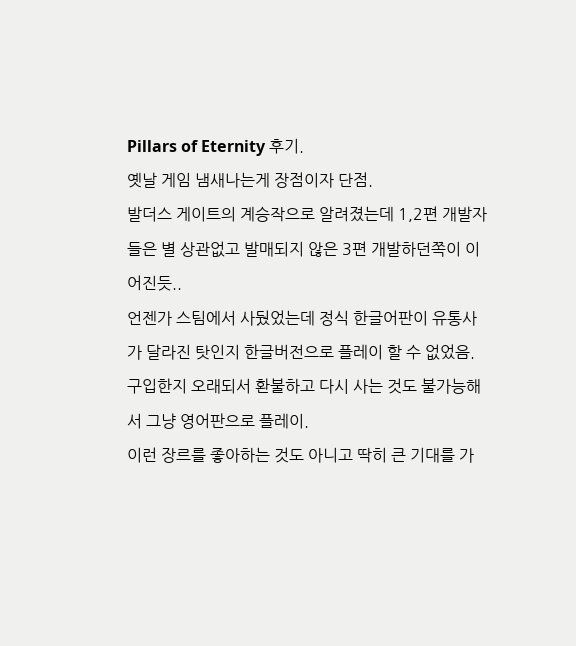Pillars of Eternity 후기.
옛날 게임 냄새나는게 장점이자 단점.
발더스 게이트의 계승작으로 알려졌는데 1,2편 개발자들은 별 상관없고 발매되지 않은 3편 개발하던쪽이 이어진듯..
언젠가 스팀에서 사뒀었는데 정식 한글어판이 유통사가 달라진 탓인지 한글버전으로 플레이 할 수 없었음. 구입한지 오래되서 환불하고 다시 사는 것도 불가능해서 그냥 영어판으로 플레이.
이런 장르를 좋아하는 것도 아니고 딱히 큰 기대를 가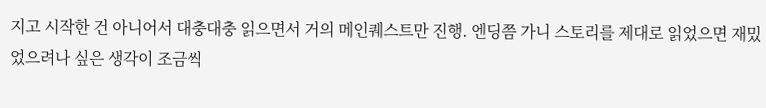지고 시작한 건 아니어서 대충대충 읽으면서 거의 메인퀘스트만 진행. 엔딩쯤 가니 스토리를 제대로 읽었으면 재밌었으려나 싶은 생각이 조금씩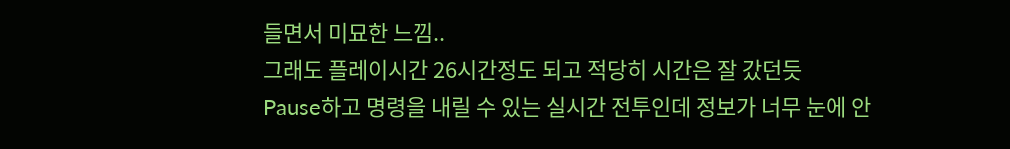들면서 미묘한 느낌..
그래도 플레이시간 26시간정도 되고 적당히 시간은 잘 갔던듯
Pause하고 명령을 내릴 수 있는 실시간 전투인데 정보가 너무 눈에 안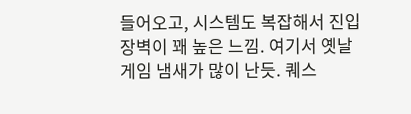들어오고, 시스템도 복잡해서 진입장벽이 꽤 높은 느낌. 여기서 옛날 게임 냄새가 많이 난듯. 퀘스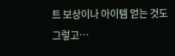트 보상이나 아이템 얻는 것도 그렇고…